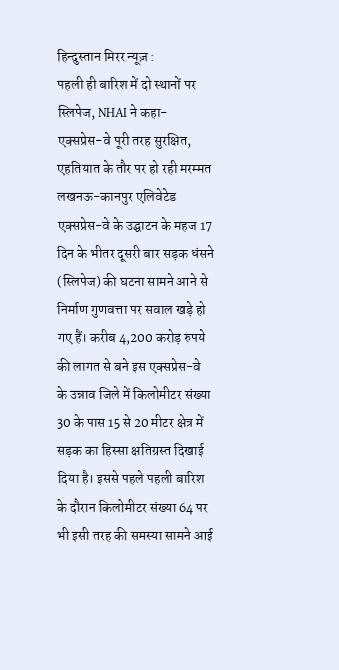हिन्दुस्तान मिरर न्यूज़ :
पहली ही बारिश में दो स्थानों पर स्लिपेज, NHAI ने कहा- एक्सप्रेस-वे पूरी तरह सुरक्षित, एहतियात के तौर पर हो रही मरम्मत
लखनऊ-कानपुर एलिवेटेड एक्सप्रेस-वे के उद्घाटन के महज 17 दिन के भीतर दूसरी बार सड़क धंसने (स्लिपेज) की घटना सामने आने से निर्माण गुणवत्ता पर सवाल खड़े हो गए हैं। करीब 4,200 करोड़ रुपये की लागत से बने इस एक्सप्रेस-वे के उन्नाव जिले में किलोमीटर संख्या 30 के पास 15 से 20 मीटर क्षेत्र में सड़क का हिस्सा क्षतिग्रस्त दिखाई दिया है। इससे पहले पहली बारिश के दौरान किलोमीटर संख्या 64 पर भी इसी तरह की समस्या सामने आई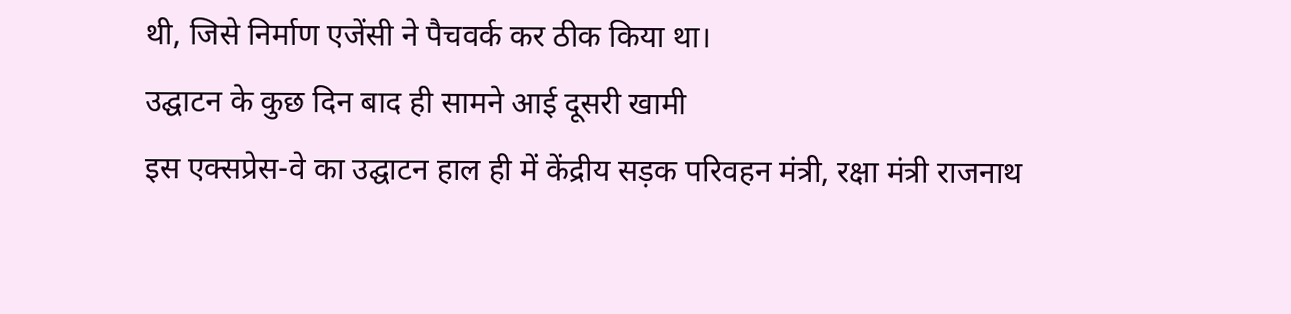थी, जिसे निर्माण एजेंसी ने पैचवर्क कर ठीक किया था।
उद्घाटन के कुछ दिन बाद ही सामने आई दूसरी खामी
इस एक्सप्रेस-वे का उद्घाटन हाल ही में केंद्रीय सड़क परिवहन मंत्री, रक्षा मंत्री राजनाथ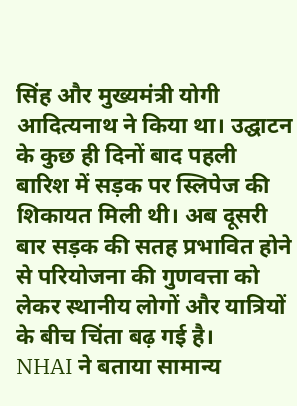सिंह और मुख्यमंत्री योगी आदित्यनाथ ने किया था। उद्घाटन के कुछ ही दिनों बाद पहली बारिश में सड़क पर स्लिपेज की शिकायत मिली थी। अब दूसरी बार सड़क की सतह प्रभावित होने से परियोजना की गुणवत्ता को लेकर स्थानीय लोगों और यात्रियों के बीच चिंता बढ़ गई है।
NHAI ने बताया सामान्य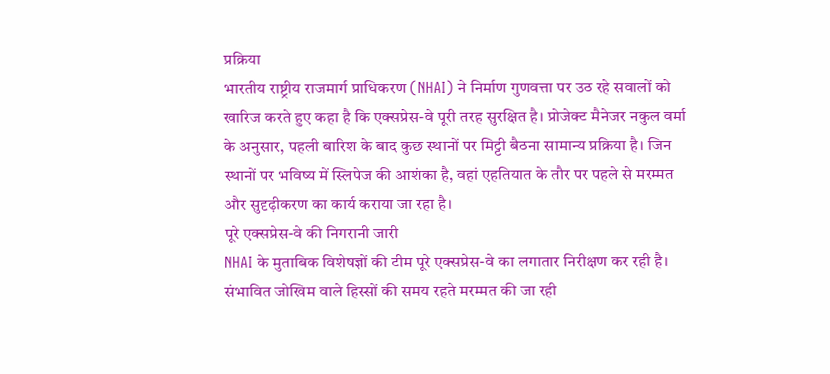प्रक्रिया
भारतीय राष्ट्रीय राजमार्ग प्राधिकरण (NHAI) ने निर्माण गुणवत्ता पर उठ रहे सवालों को खारिज करते हुए कहा है कि एक्सप्रेस-वे पूरी तरह सुरक्षित है। प्रोजेक्ट मैनेजर नकुल वर्मा के अनुसार, पहली बारिश के बाद कुछ स्थानों पर मिट्टी बैठना सामान्य प्रक्रिया है। जिन स्थानों पर भविष्य में स्लिपेज की आशंका है, वहां एहतियात के तौर पर पहले से मरम्मत और सुदृढ़ीकरण का कार्य कराया जा रहा है।
पूरे एक्सप्रेस-वे की निगरानी जारी
NHAI के मुताबिक विशेषज्ञों की टीम पूरे एक्सप्रेस-वे का लगातार निरीक्षण कर रही है। संभावित जोखिम वाले हिस्सों की समय रहते मरम्मत की जा रही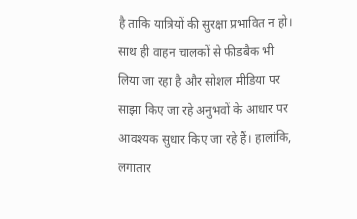है ताकि यात्रियों की सुरक्षा प्रभावित न हो। साथ ही वाहन चालकों से फीडबैक भी लिया जा रहा है और सोशल मीडिया पर साझा किए जा रहे अनुभवों के आधार पर आवश्यक सुधार किए जा रहे हैं। हालांकि, लगातार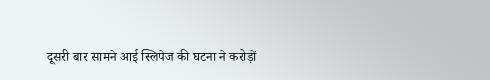दूसरी बार सामने आई स्लिपेज की घटना ने करोड़ों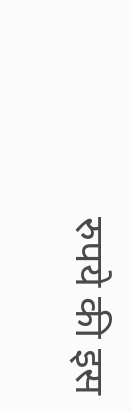रुपये की इस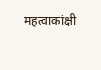महत्वाकांक्षी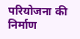परियोजना की निर्माण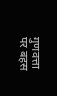गुणवत्ता पर बहस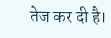तेज कर दी है।